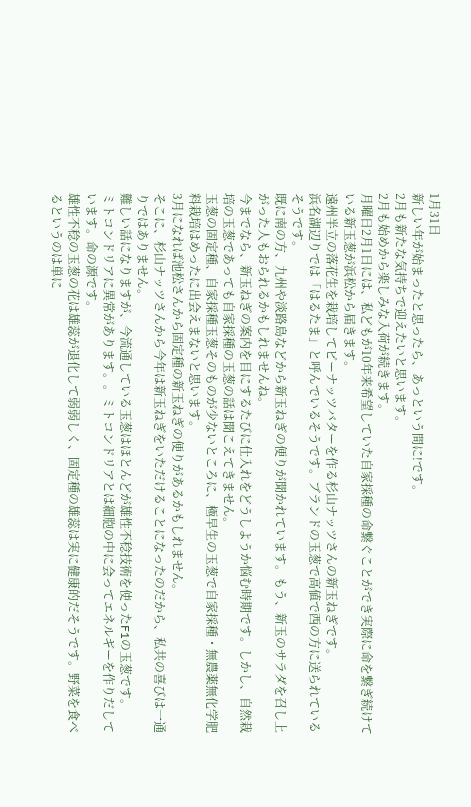1月31日
新しい年が始まったと思ったら、あっという間に!です。
2月も新たな気持ちで迎えたいと思います。
2月も始めから楽しみな入荷が続きます。
月曜日2月1日には、私どもが10年来希望していた自家採種の命繋ぐことができ実際に命を繋ぎ続けている新玉葱が浜松から届きます。
遠州半立の落花生を栽培してピーナッツバターを作る杉山ナッツさんの新玉ねぎです。
浜名湖辺りでは「はるたま」と呼んでいるそうです。ブランドの玉葱で高値で西の方に送られているそうです。
既に南の方、九州や淡路島などから新玉ねぎの便りが聞かれています。もう、新玉のサラダを召し上がった人もおられるかもしれませんね。
今までなら、新玉ねぎの案内を目にするたびに仕入れをどうしようか悩む時期です。しかし、自然栽培の玉葱であっても自家採種の玉葱の話は聞こえてきません。
玉葱の固定種、自家採種玉葱そのものが少ないところに、極早生の玉葱で自家採種・無農薬無化学肥料栽培はめったに出会えまないと思います。
3月になれば池松さんから固定種の新玉ねぎの便りがあるかもしれません。
そこに、杉山ナッツさんから今年は新玉ねぎをいただけることになったのだから、私共の喜びは一通りではありません。
難しい話になりますが、今流通している玉葱はほとんどが雄性不稔技術を使ったF1の玉葱です。
ミトコンドリアに異常があります。。ミトコンドリアとは細胞の中に会ってエネルギーを作りだしています。命の源です。
雄性不稔の玉葱の花は雄蕊が退化して弱弱しく、固定種の雄蕊は実に健康的だそうです。野菜を食べるというのは単に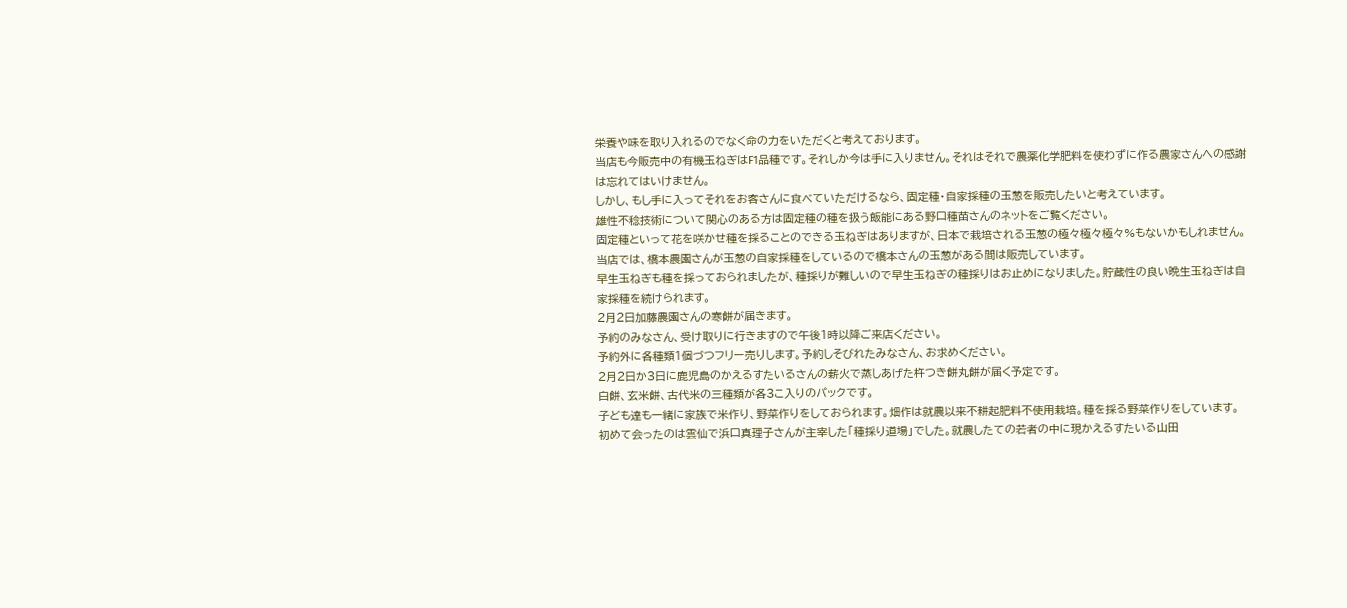栄養や味を取り入れるのでなく命の力をいただくと考えております。
当店も今販売中の有機玉ねぎはF1品種です。それしか今は手に入りません。それはそれで農薬化学肥料を使わずに作る農家さんへの感謝は忘れてはいけません。
しかし、もし手に入ってそれをお客さんに食べていただけるなら、固定種・自家採種の玉葱を販売したいと考えています。
雄性不稔技術について関心のある方は固定種の種を扱う飯能にある野口種苗さんのネットをご覧ください。
固定種といって花を咲かせ種を採ることのできる玉ねぎはありますが、日本で栽培される玉葱の極々極々極々%もないかもしれません。
当店では、橋本農園さんが玉葱の自家採種をしているので橋本さんの玉葱がある間は販売しています。
早生玉ねぎも種を採っておられましたが、種採りが難しいので早生玉ねぎの種採りはお止めになりました。貯蔵性の良い晩生玉ねぎは自家採種を続けられます。
2月2日加藤農園さんの寒餅が届きます。
予約のみなさん、受け取りに行きますので午後1時以降ご来店ください。
予約外に各種類1個づつフリー売りします。予約しそびれたみなさん、お求めください。
2月2日か3日に鹿児島のかえるすたいるさんの薪火で蒸しあげた杵つき餅丸餅が届く予定です。
白餅、玄米餅、古代米の三種類が各3こ入りのパックです。
子ども達も一緒に家族で米作り、野菜作りをしておられます。畑作は就農以来不耕起肥料不使用栽培。種を採る野菜作りをしています。
初めて会ったのは雲仙で浜口真理子さんが主宰した「種採り道場」でした。就農したての若者の中に現かえるすたいる山田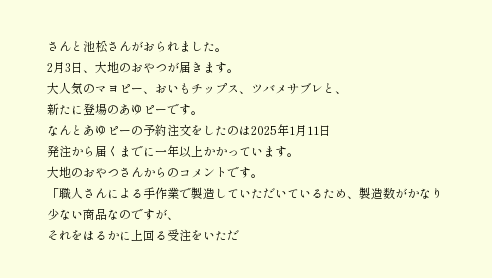さんと池松さんがおられました。
2月3日、大地のおやつが届きます。
大人気のマヨピー、おいもチップス、ツバメサブレと、
新たに登場のあゆピーです。
なんとあゆピーの予約注文をしたのは2025年1月11日
発注から届くまでに一年以上かかっています。
大地のおやつさんからのコメントです。
「職人さんによる手作業で製造していただいているため、製造数がかなり少ない商品なのですが、
それをはるかに上回る受注をいただ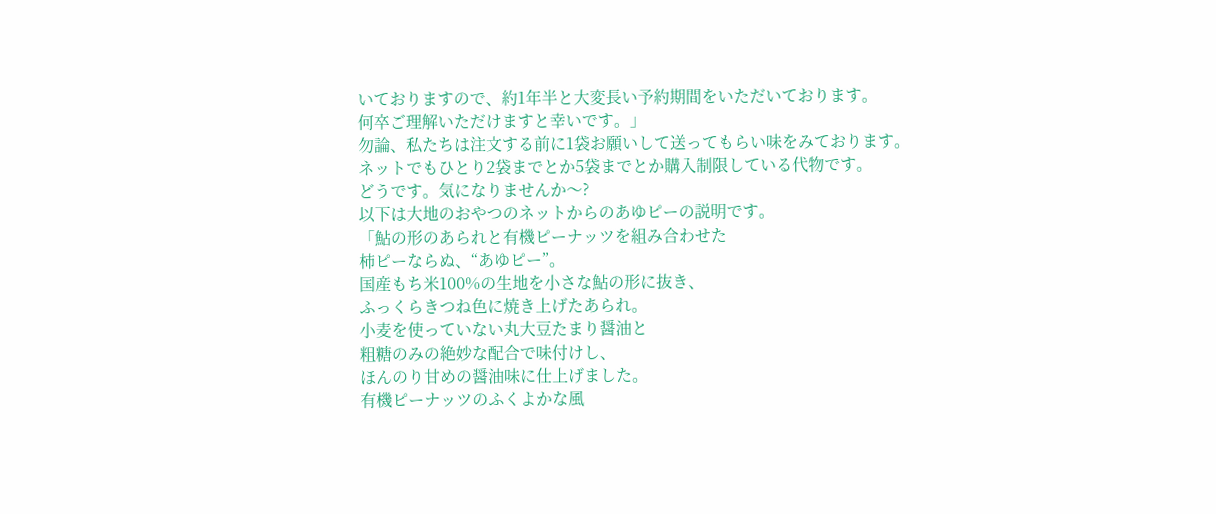いておりますので、約1年半と大変長い予約期間をいただいております。
何卒ご理解いただけますと幸いです。」
勿論、私たちは注文する前に1袋お願いして送ってもらい味をみております。
ネットでもひとり2袋までとか5袋までとか購入制限している代物です。
どうです。気になりませんか〜?
以下は大地のおやつのネットからのあゆピーの説明です。
「鮎の形のあられと有機ピーナッツを組み合わせた
柿ピーならぬ、“あゆピー”。
国産もち米100%の生地を小さな鮎の形に抜き、
ふっくらきつね色に焼き上げたあられ。
小麦を使っていない丸大豆たまり醤油と
粗糖のみの絶妙な配合で味付けし、
ほんのり甘めの醤油味に仕上げました。
有機ピーナッツのふくよかな風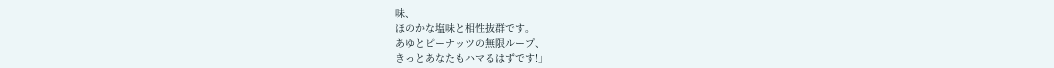味、
ほのかな塩味と相性抜群です。
あゆとピーナッツの無限ループ、
きっとあなたもハマるはずです!」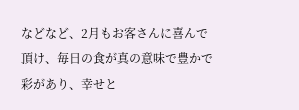などなど、2月もお客さんに喜んで頂け、毎日の食が真の意味で豊かで彩があり、幸せと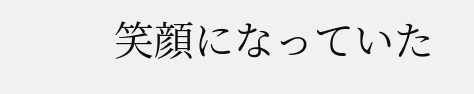笑顔になっていた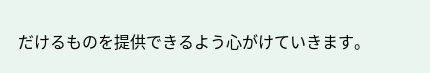だけるものを提供できるよう心がけていきます。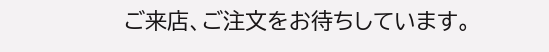ご来店、ご注文をお待ちしています。